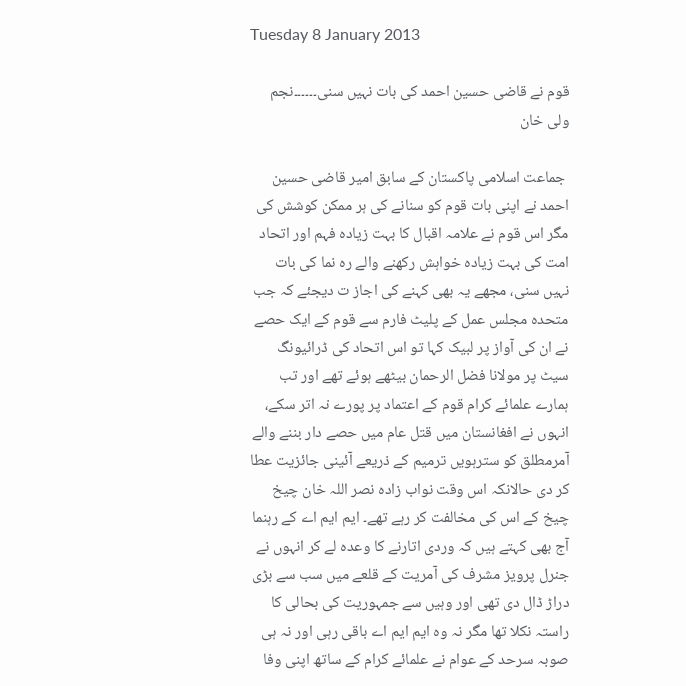Tuesday 8 January 2013

قوم نے قاضی حسین احمد کی بات نہیں سنی۔۔۔۔۔۔نجم ولی خان

 جماعت اسلامی پاکستان کے سابق امیر قاضی حسین احمد نے اپنی بات قوم کو سنانے کی ہر ممکن کوشش کی مگر اس قوم نے علامہ اقبال کا بہت زیادہ فہم اور اتحاد امت کی بہت زیادہ خواہش رکھنے والے رہ نما کی بات نہیں سنی، مجھے یہ بھی کہنے کی اجاز ت دیجئے کہ جب متحدہ مجلس عمل کے پلیٹ فارم سے قوم کے ایک حصے نے ان کی آواز پر لبیک کہا تو اس اتحاد کی ڈرائیونگ سیٹ پر مولانا فضل الرحمان بیٹھے ہوئے تھے اور تب ہمارے علمائے کرام قوم کے اعتماد پر پورے نہ اتر سکے، انہوں نے افغانستان میں قتل عام میں حصے دار بننے والے آمرمطلق کو سترہویں ترمیم کے ذریعے آئینی جائزیت عطا کر دی حالانکہ اس وقت نواب زادہ نصر اللہ خان چیخ چیخ کے اس کی مخالفت کر رہے تھے۔ ایم ایم اے کے رہنما آج بھی کہتے ہیں کہ وردی اتارنے کا وعدہ لے کر انہوں نے جنرل پرویز مشرف کی آمریت کے قلعے میں سب سے بڑی دراڑ ڈال دی تھی اور وہیں سے جمہوریت کی بحالی کا راستہ نکلا تھا مگر نہ وہ ایم ایم اے باقی رہی اور نہ ہی صوبہ سرحد کے عوام نے علمائے کرام کے ساتھ اپنی وفا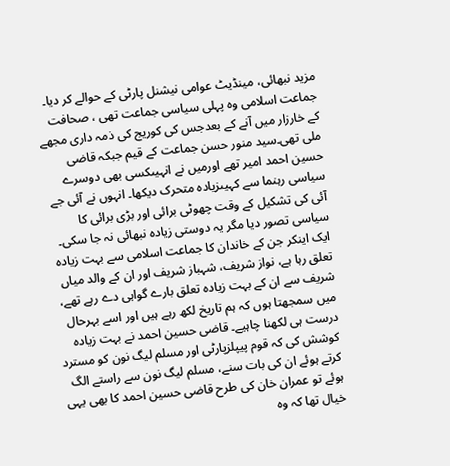مزید نبھائی، مینڈیٹ عوامی نیشنل پارٹی کے حوالے کر دیا۔
جماعت اسلامی وہ پہلی سیاسی جماعت تھی ، صحافت کے خارزار میں آنے کے بعدجس کی کوریج کی ذمہ داری مجھے ملی تھی۔سید منور حسن جماعت کے قیم جبکہ قاضی حسین احمد امیر تھے اورمیں نے انہیںکسی بھی دوسرے سیاسی رہنما سے کہیںزیادہ متحرک دیکھا۔ انہوں نے آئی جے آئی کی تشکیل کے وقت چھوٹی برائی اور بڑی برائی کا سیاسی تصور دیا مگر یہ دوستی زیادہ نبھائی نہ جا سکی۔ ایک اینکر جن کے خاندان کا جماعت اسلامی سے بہت زیادہ تعلق رہا ہے، نواز شریف، شہباز شریف اور ان کے والد میاں شریف سے ان کے بہت زیادہ تعلق بارے گواہی دے رہے تھے، میں سمجھتا ہوں کہ ہم تاریخ لکھ رہے ہیں اور اسے بہرحال درست ہی لکھنا چاہیے۔ قاضی حسین احمد نے بہت زیادہ کوشش کی کہ قوم پیپلزپارٹی اور مسلم لیگ نون کو مسترد کرتے ہوئے ان کی بات سنے، مسلم لیگ نون سے راستے الگ ہوئے تو عمران خان کی طرح قاضی حسین احمد کا بھی یہی خیال تھا کہ وہ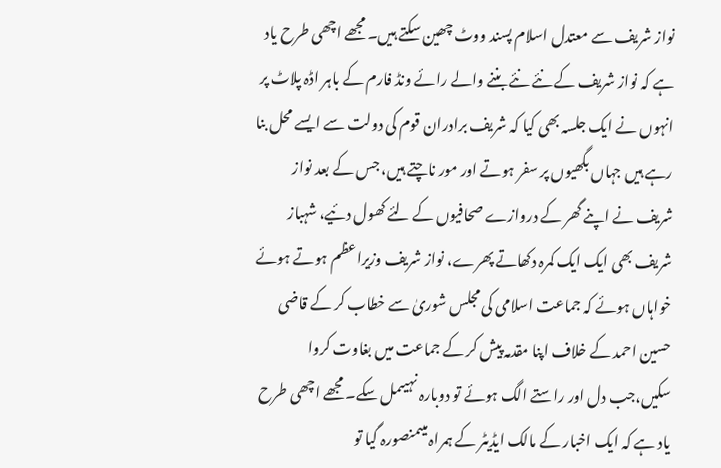نواز شریف سے معتدل اسلام پسند ووٹ چھین سکتے ہیں۔ مجھے اچھی طرح یاد ہے کہ نواز شریف کے نئے نئے بننے والے رائے ونڈ فارم کے باہر اڈہ پلاٹ پر انہوں نے ایک جلسہ بھی کیا کہ شریف برادران قوم کی دولت سے ایسے محل بنا رہے ہیں جہاں بگھیوں پر سفر ہوتے اور مور ناچتے ہیں، جس کے بعد نواز شریف نے اپنے گھر کے دروازے صحافیوں کے لئے کھول دئیے، شہباز شریف بھی ایک ایک کمرہ دکھاتے پھرے، نواز شریف وزیراعظم ہوتے ہوئے خواہاں ہوئے کہ جماعت اسلامی کی مجلس شوریٰ سے خطاب کر کے قاضی حسین احمد کے خلاف اپنا مقدمہ پیش کر کے جماعت میں بغاوت کروا سکیں،جب دل اور راستے الگ ہوئے تو دوبارہ نہیںمل سکے۔ مجھے اچھی طرح یاد ہے کہ ایک اخبار کے مالک ایڈیٹر کے ہمراہ میںمنصورہ گیا تو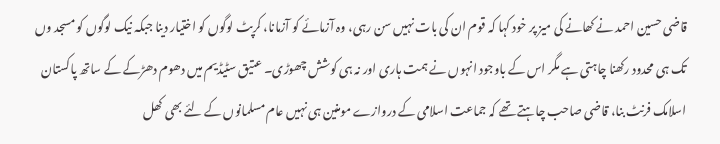قاضی حسین احمد نے کھانے کی میز پر خود کہا کہ قوم ان کی بات نہیں سن رہی، وہ آزمائے کو آزمانا، کرپٹ لوگوں کو اختیار دینا جبکہ نیک لوگوں کو مسجد وں تک ہی محدود رکھنا چاہتی ہے مگر اس کے باوجود انہوں نے ہمت ہاری اور نہ ہی کوشش چھوڑی۔ عتیق سٹیڈیم میں دھوم دھڑکے کے ساتھ پاکستان اسلامک فرنٹ بنا، قاضی صاحب چاہتے تھے کہ جماعت اسلامی کے دروازے مومنین ہی نہیں عام مسلمانوں کے لئے بھی کھل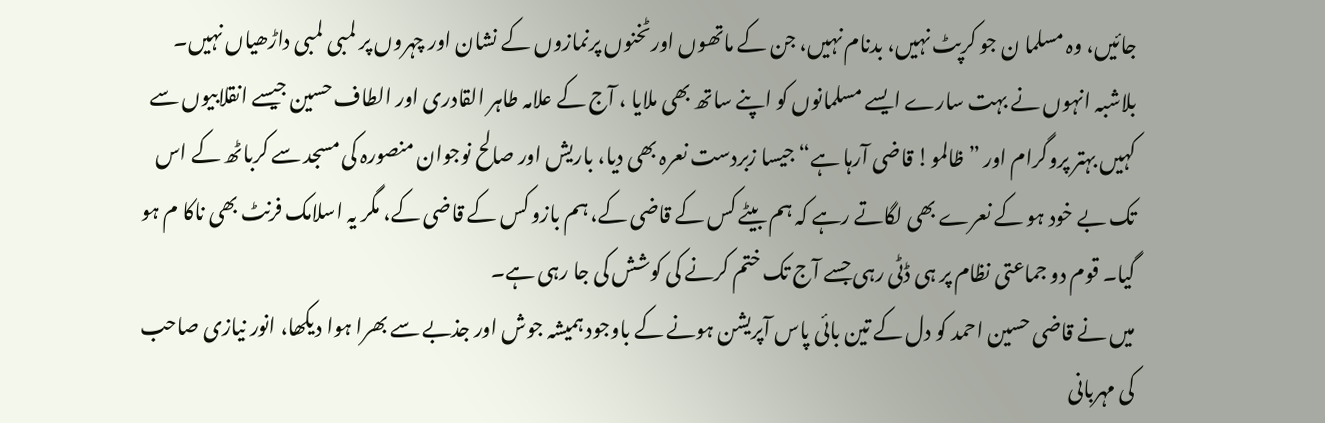جائیں، وہ مسلما ن جو کرپٹ نہیں، بدنام نہیں، جن کے ماتھوں اورٹخنوں پرنمازوں کے نشان اور چہروں پر لمبی لمبی داڑھیاں نہیں۔ بلاشبہ انہوں نے بہت سارے ایسے مسلمانوں کو اپنے ساتھ بھی ملایا ، آج کے علامہ طاہر القادری اور الطاف حسین جیسے انقلابیوں سے کہیں بہتر پروگرام اور ” ظالمو! قاضی آرہا ہے“ جیسا زبردست نعرہ بھی دیا، باریش اور صالح نوجوان منصورہ کی مسجد سے کرباٹھ کے اس تک بے خود ہو کے نعرے بھی لگاتے رہے کہ ہم بیٹے کس کے قاضی کے، ہم بازو کس کے قاضی کے، مگر یہ اسلامک فرنٹ بھی ناکا م ہو گیا۔ قوم دو جماعتی نظام پر ہی ڈٹی رہی جسے آج تک ختم کرنے کی کوشش کی جا رہی ہے۔
میں نے قاضی حسین احمد کو دل کے تین بائی پاس آپریشن ہونے کے باوجود ہمیشہ جوش اور جذبے سے بھرا ہوا دیکھا، انور نیازی صاحب کی مہربانی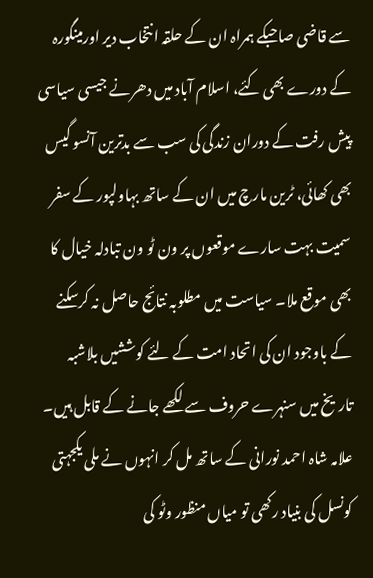سے قاضی صاحبکے ہمراہ ان کے حلقہ انتخاب دیر اورمینگورہ کے دورے بھی کئے، اسلام آباد میں دھرنے جیسی سیاسی پیش رفت کے دوران زندگی کی سب سے بدترین آنسو گیس بھی کھائی، ٹرین مارچ میں ان کے ساتھ بہاولپور کے سفر سمیت بہت سارے موقعوں پر ون ٹو ون تبادلہ خیال کا بھی موقع ملا۔ سیاست میں مطلوبہ نتائج حاصل نہ کرسکنے کے باوجود ان کی اتحاد امت کے لئے کوششیں بلاشبہ تاریخ میں سنہرے حروف سے لکھے جانے کے قابل ہیں۔ علامہ شاہ احمد نورانی کے ساتھ مل کر انہوں نے ملی یکجہتی کونسل کی بنیاد رکھی تو میاں منظور وٹو کی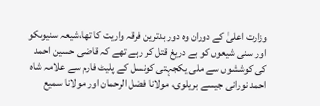وزارت اعلیٰ کے دوران وہ دور بدترین فرقہ واریت کا تھا،شیعہ سنیوںکو اور سنی شیعوں کو بے دریغ قتل کر رہے تھے کہ قاضی حسین احمد کی کوششوں سے ملی یکجہتی کونسل کے پلیٹ فارم سے علامہ شاہ احمد نورانی جیسے بریلوی، مولانا فضل الرحمان اور مولانا سمیع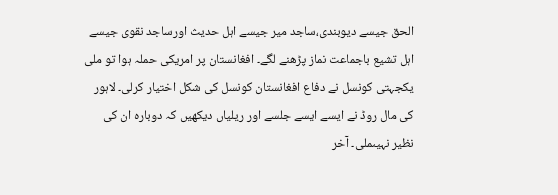الحق جیسے دیوبندی،ساجد میر جیسے اہل حدیث اورساجد نقوی جیسے اہل تشیع باجماعت نماز پڑھنے لگے۔ افغانستان پر امریکی حملہ ہوا تو ملی یکجہتی کونسل نے دفاع افغانستان کونسل کی شکل اختیار کرلی۔ لاہور کی مال روڈ نے ایسے ایسے جلسے اور ریلیاں دیکھیں کہ دوبارہ ان کی نظیر نہیںملی۔ آخر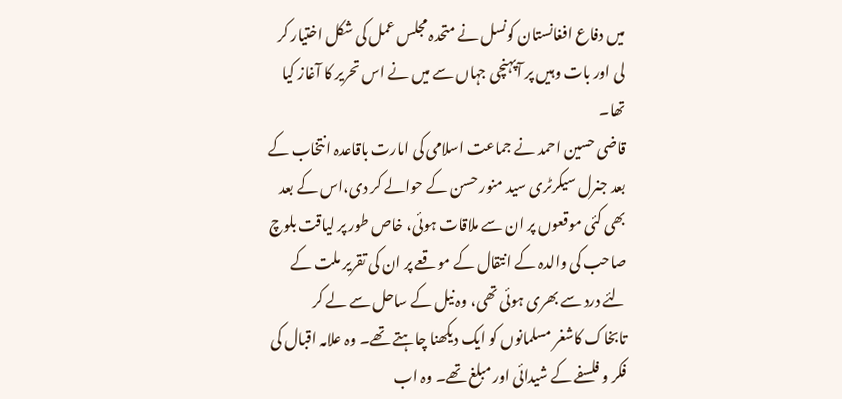میں دفاع افغانستان کونسل نے متحدہ مجلس عمل کی شکل اختیار کر لی اور بات وہیں پر آپہنچی جہاں سے میں نے اس تحریر کا آغاز کیا تھا۔
قاضی حسین احمد نے جماعت اسلامی کی امارت باقاعدہ انتخاب کے بعد جنرل سیکرٹری سید منور حسن کے حوالے کر دی،اس کے بعد بھی کئی موقعوں پر ان سے ملاقات ہوئی، خاص طور پر لیاقت بلوچ صاحب کی والدہ کے انتقال کے موقعے پر ان کی تقریر ملت کے لئے درد سے بھری ہوئی تھی، وہ نیل کے ساحل سے لے کر تابخاک کاشغر مسلمانوں کو ایک دیکھنا چاہتے تھے۔ وہ علامہ اقبال کی فکر و فلسفے کے شیدائی اور مبلغ تھے۔ وہ اب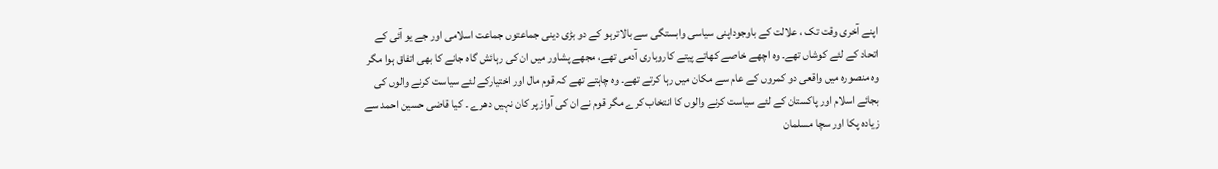اپنے آخری وقت تک ، علالت کے باوجوداپنی سیاسی وابستگی سے بالاترہو کے دو بڑی دینی جماعتوں جماعت اسلامی اور جے یو آئی کے اتحاد کے لئے کوشاں تھے۔ وہ اچھے خاصے کھاتے پیتے کاروباری آدمی تھے، مجھے پشاور میں ان کی رہائش گاہ جانے کا بھی اتفاق ہوا مگر وہ منصورہ میں واقعی دو کمروں کے عام سے مکان میں رہا کرتے تھے۔ وہ چاہتے تھے کہ قوم مال اور اختیارکے لئے سیاست کرنے والوں کی بجائے اسلام اور پاکستان کے لئے سیاست کرنے والوں کا انتخاب کرے مگر قوم نے ان کی آواز پر کان نہیں دھرے ۔ کیا قاضی حسین احمد سے زیادہ پکا اور سچا مسلمان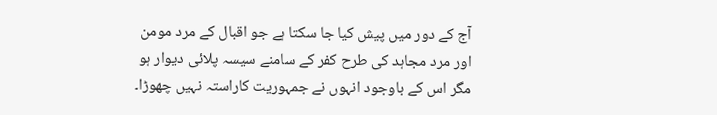آج کے دور میں پیش کیا جا سکتا ہے جو اقبال کے مرد مومن اور مرد مجاہد کی طرح کفر کے سامنے سیسہ پلائی دیوار ہو مگر اس کے باوجود انہوں نے جمہوریت کاراستہ نہیں چھوڑا۔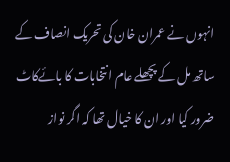انہوں نے عمران خان کی تحریک انصاف کے ساتھ مل کے پچھلے عام انتخابات کا بائےکاٹ ضرور کیا اور ان کا خیال تھا کہ اگر نواز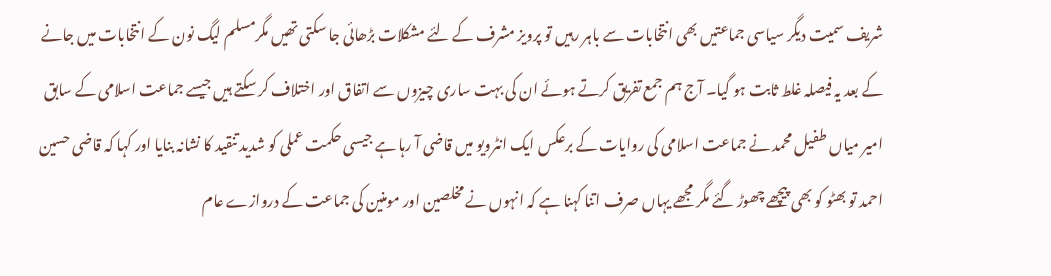شریف سمیت دیگر سیاسی جماعتیں بھی انتخابات سے باہر رہیں تو پرویز مشرف کے لئے مشکلات بڑھائی جا سکتی تھیں مگرمسلم لیگ نون کے انتخابات میں جانے کے بعد یہ فیصلہ غلط ثابت ہو گیا۔ آج ہم جمع تفریق کرتے ہوئے ان کی بہت ساری چیزوں سے اتفاق اور اختلاف کر سکتے ہیں جیسے جماعت اسلامی کے سابق امیر میاں طفیل محمد نے جماعت اسلامی کی روایات کے برعکس ایک انٹرویو میں قاضی آ رہا ہے جیسی حکمت عملی کو شدید تنقید کا نشانہ بنایا اور کہا کہ قاضی حسین احمد تو بھٹو کو بھی پیچھے چھوڑ گئے مگر مجھے یہاں صرف اتنا کہنا ہے کہ انہوں نے مخلصین اور مومنین کی جماعت کے دروازے عام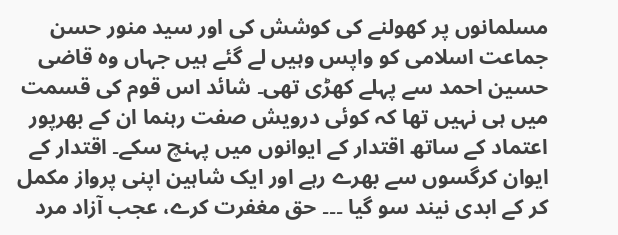مسلمانوں پر کھولنے کی کوشش کی اور سید منور حسن جماعت اسلامی کو واپس وہیں لے گئے ہیں جہاں وہ قاضی حسین احمد سے پہلے کھڑی تھی۔ شائد اس قوم کی قسمت میں ہی نہیں تھا کہ کوئی درویش صفت رہنما ان کے بھرپور اعتماد کے ساتھ اقتدار کے ایوانوں میں پہنچ سکے۔ اقتدار کے ایوان کرگسوں سے بھرے رہے اور ایک شاہین اپنی پرواز مکمل کر کے ابدی نیند سو گیا ۔۔۔ حق مغفرت کرے، عجب آزاد مرد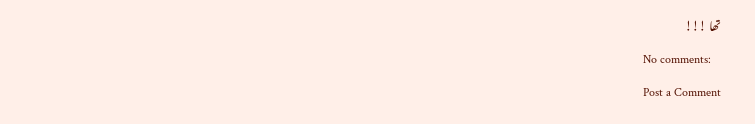تھا !!!

No comments:

Post a Comment